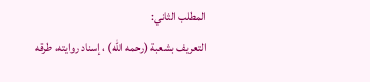المطلب الثاني:
التعريف بشعبة (رحمه الله) ، إسناد روايته، طرقه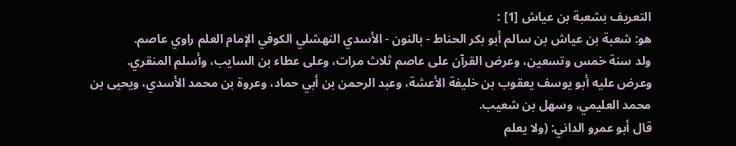التعريف بشعبة بن عياش [1] :
هو: شعبة بن عياش بن سالم أبو بكر الحناط - بالنون - الأسدي النهشلي الكوفي الإمام العلم راوي عاصم.
ولد سنة خمس وتسعين، وعرض القرآن على عاصم ثلاث مرات، وعلى عطاء بن السايب، وأسلم المنقري.
وعرض عليه أبو يوسف يعقوب بن خليفة الأعشة، وعبد الرحمن بن أبي حماد، وعروة بن محمد الأسدي، ويحيى بن محمد العليمي، وسهل بن شعيب.
قال أبو عمرو الداني: (ولا يعلم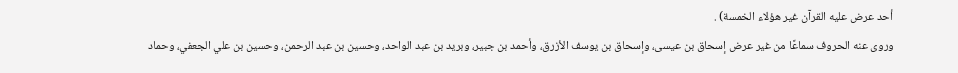أحد عرض عليه القرآن غير هؤلاء الخمسة) .
وروى عنه الحروف سماعًا من غير عرض إسحاق بن عيسى، وإسحاق بن يوسف الأزرق، وأحمد بن جبير، وبريد بن عبد الواحد، وحسين بن عبد الرحمن، وحسين بن علي الجعفي، وحماد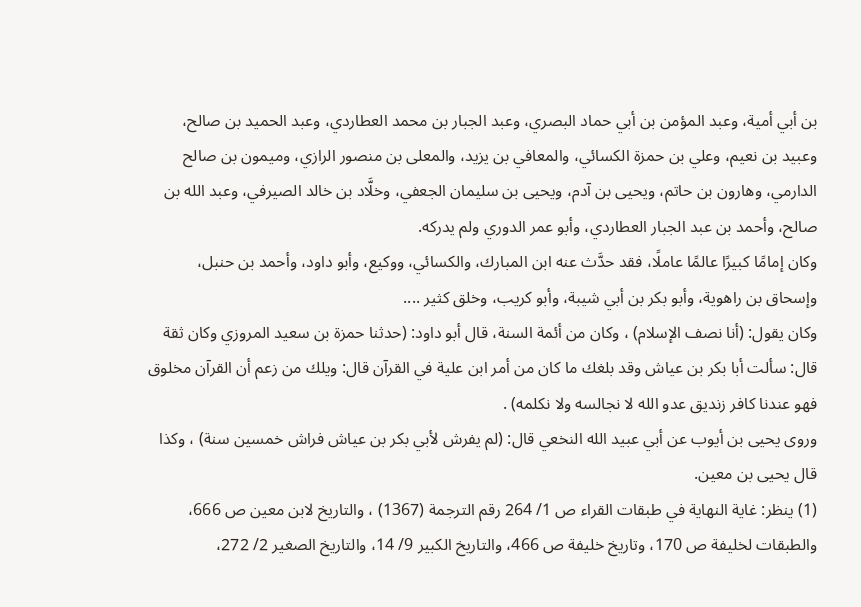بن أبي أمية، وعبد المؤمن بن أبي حماد البصري، وعبد الجبار بن محمد العطاردي، وعبد الحميد بن صالح، وعبيد بن نعيم، وعلي بن حمزة الكسائي، والمعافي بن يزيد، والمعلى بن منصور الرازي، وميمون بن صالح الدارمي، وهارون بن حاتم، ويحيى بن آدم، ويحيى بن سليمان الجعفي، وخلَّاد بن خالد الصيرفي، وعبد الله بن صالح، وأحمد بن عبد الجبار العطاردي، وأبو عمر الدوري ولم يدركه.
وكان إمامًا كبيرًا عالمًا عاملًا، فقد حدَّث عنه ابن المبارك، والكسائي، ووكيع، وأبو داود، وأحمد بن حنبل، وإسحاق بن راهوية، وأبو بكر بن أبي شيبة، وأبو كريب، وخلق كثير ....
وكان يقول: (أنا نصف الإسلام) ، وكان من أئمة السنة، قال أبو داود: (حدثنا حمزة بن سعيد المروزي وكان ثقة قال: سألت أبا بكر بن عياش وقد بلغك ما كان من أمر ابن علية في القرآن قال: ويلك من زعم أن القرآن مخلوق فهو عندنا كافر زنديق عدو الله لا نجالسه ولا نكلمه) .
وروى يحيى بن أيوب عن أبي عبيد الله النخعي قال: (لم يفرش لأبي بكر بن عياش فراش خمسين سنة) ، وكذا قال يحيى بن معين.
(1) ينظر: غاية النهاية في طبقات القراء ص 1/ 264 رقم الترجمة (1367) ، والتاريخ لابن معين ص 666، والطبقات لخليفة ص 170، وتاريخ خليفة ص 466، والتاريخ الكبير 9/ 14، والتاريخ الصغير 2/ 272،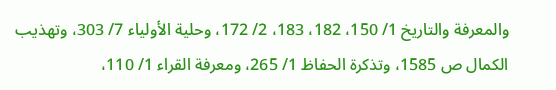والمعرفة والتاريخ 1/ 150، 182، 183، 2/ 172، وحلية الأولياء 7/ 303، وتهذيب الكمال ص 1585، وتذكرة الحفاظ 1/ 265، ومعرفة القراء 1/ 110،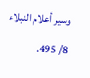وسير أعلام النبلاء 8/ 495.